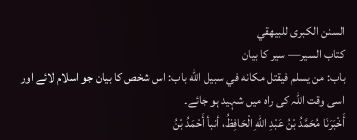السنن الكبرى للبيهقي
كتاب السير— سیر کا بیان
باب: من يسلم فيقتل مكانه في سبيل الله باب: اس شخص کا بیان جو اسلام لائے اور اسی وقت اللہ کی راہ میں شہید ہو جائے۔
أَخْبَرَنَا مُحَمَّدُ بْنُ عَبْدِ اللهِ الْحَافِظُ، أنبأ أَحْمَدُ بْنُ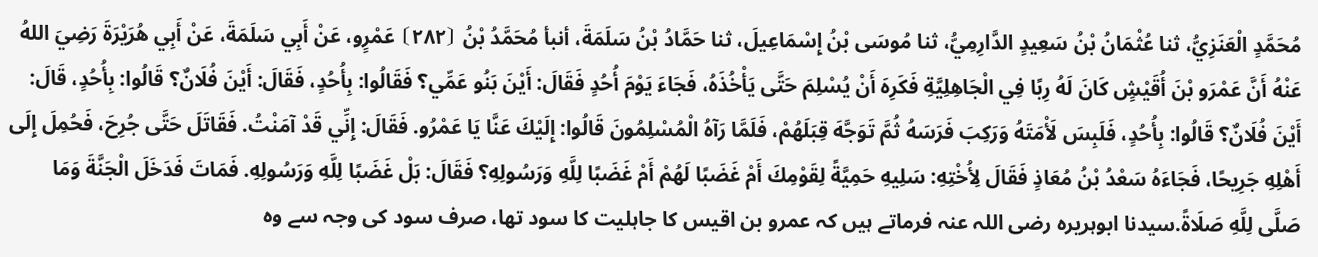مُحَمَّدٍ الْعَنَزِيُّ، ثنا عُثْمَانُ بْنُ سَعِيدٍ الدَّارِمِيُّ، ثنا مُوسَى بْنُ إِسْمَاعِيلَ، ثنا حَمَّادُ بْنُ سَلَمَةَ، أنبأ مُحَمَّدُ بْنُ ⦗٢٨٢⦘ عَمْرٍو، عَنْ أَبِي سَلَمَةَ، عَنْ أَبِي هُرَيْرَةَ رَضِيَ اللهُ عَنْهُ أَنَّ عَمْرَو بْنَ أُقَيْشٍ كَانَ لَهُ رِبًا فِي الْجَاهِلِيَّةِ فَكَرِهَ أَنْ يُسْلِمَ حَتَّى يَأْخُذَهُ، فَجَاءَ يَوْمَ أُحُدٍ فَقَالَ: أَيْنَ بَنُو عَمِّي؟ فَقَالُوا: بِأُحُدٍ، فَقَالَ: أَيْنَ فُلَانٌ؟ قَالُوا: بِأُحُدٍ، قَالَ: أَيْنَ فُلَانٌ؟ قَالُوا: بِأُحُدٍ، فَلَبِسَ لَأْمَتَهُ وَرَكِبَ فَرَسَهُ ثُمَّ تَوَجَّهَ قِبَلَهُمْ، فَلَمَّا رَآهُ الْمُسْلِمُونَ قَالُوا: إِلَيْكَ عَنَّا يَا عَمْرُو. فَقَالَ: إِنِّي قَدْ آمَنْتُ. فَقَاتَلَ حَتَّى جُرِحَ، فَحُمِلَ إِلَى أَهْلِهِ جَرِيحًا، فَجَاءَهُ سَعْدُ بْنُ مُعَاذٍ فَقَالَ لِأُخْتِهِ: سَلِيهِ حَمِيَّةً لِقَوْمِكَ أَمْ غَضَبًا لَهُمْ أَمْ غَضَبًا لِلَّهِ وَرَسُولِهِ؟ فَقَالَ: بَلْ غَضَبًا لِلَّهِ وَرَسُولِهِ. فَمَاتَ فَدَخَلَ الْجَنَّةَ وَمَا صَلَّى لِلَّهِ صَلَاةً.سیدنا ابوہریرہ رضی اللہ عنہ فرماتے ہیں کہ عمرو بن اقیس کا جاہلیت کا سود تھا، صرف سود کی وجہ سے وہ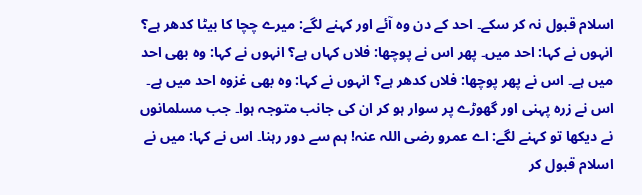اسلام قبول نہ کر سکے۔ احد کے دن وہ آئے اور کہنے لگے: میرے چچا کا بیٹا کدھر ہے؟ انہوں نے کہا: احد میں۔ پھر اس نے پوچھا: فلاں کہاں ہے؟ انہوں نے کہا: وہ بھی احد میں ہے۔ اس نے پھر پوچھا: فلاں کدھر ہے؟ انہوں نے کہا: وہ بھی غزوہ احد میں ہے۔ اس نے زرہ پہنی اور گھوڑے پر سوار ہو کر ان کی جانب متوجہ ہوا۔ جب مسلمانوں نے دیکھا تو کہنے لگے: اے عمرو رضی اللہ عنہ! ہم سے دور رہنا۔ اس نے کہا: میں نے اسلام قبول کر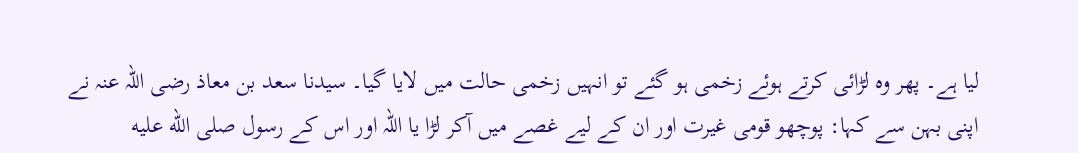لیا ہے۔ پھر وہ لڑائی کرتے ہوئے زخمی ہو گئے تو انہیں زخمی حالت میں لایا گیا۔ سیدنا سعد بن معاذ رضی اللہ عنہ نے اپنی بہن سے کہا: پوچھو قومی غیرت اور ان کے لیے غصے میں آکر لڑا یا اللہ اور اس کے رسول صلى الله عليه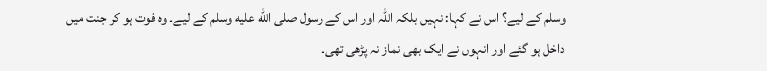وسلم کے لیے؟ اس نے کہا: نہیں بلکہ اللہ اور اس کے رسول صلى الله عليه وسلم کے لیے۔ وہ فوت ہو کر جنت میں داخل ہو گئے اور انہوں نے ایک بھی نماز نہ پڑھی تھی۔